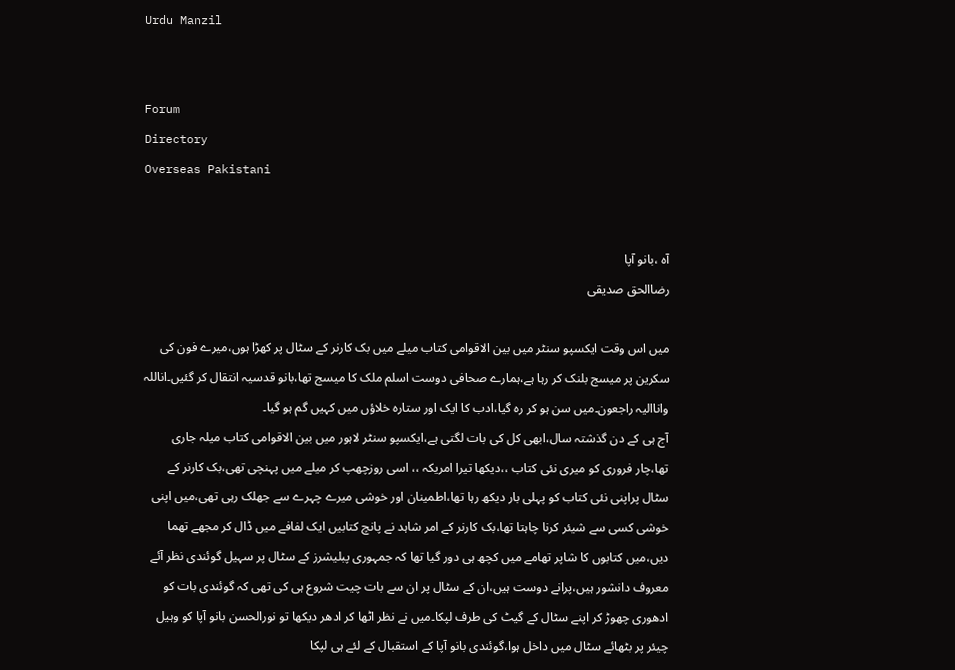Urdu Manzil


Forum
Directory
Overseas Pakistani


آہ ،بانو آپا
رضاالحق صدیقی

میں اس وقت ایکسپو سنٹر میں بین الاقوامی کتاب میلے میں بک کارنر کے سٹال پر کھڑا ہوں،میرے فون کی سکرین پر میسج بلنک کر رہا ہے،ہمارے صحافی دوست اسلم ملک کا میسج تھا،بانو قدسیہ انتقال کر گئیں۔اناللہ واناالیہ راجعون۔میں سن ہو کر رہ گیا،ادب کا ایک اور ستارہ خلاؤں میں کہیں گم ہو گیا۔
آج ہی کے دن گذشتہ سال،ابھی کل کی بات لگتی ہے،ایکسپو سنٹر لاہور میں بین الاقوامی کتاب میلہ جاری تھا،چار فروری کو میری نئی کتاب ،،دیکھا تیرا امریکہ ،، اسی روزچھپ کر میلے میں پہنچی تھی،بک کارنر کے سٹال پراپنی نئی کتاب کو پہلی بار دیکھ رہا تھا،اطمینان اور خوشی میرے چہرے سے جھلک رہی تھی،میں اپنی خوشی کسی سے شیئر کرنا چاہتا تھا،بک کارنر کے امر شاہد نے پانچ کتابیں ایک لفافے میں ڈال کر مجھے تھما دیں،میں کتابوں کا شاپر تھامے میں کچھ ہی دور گیا تھا کہ جمہوری پبلیشرز کے سٹال پر سہیل گوئندی نظر آئے معروف دانشور ہیں،پرانے دوست ہیں،ان کے سٹال پر ان سے بات چیت شروع ہی کی تھی کہ گوئندی بات کو ادھوری چھوڑ کر اپنے سٹال کے گیٹ کی طرف لپکا۔میں نے نظر اٹھا کر ادھر دیکھا تو نورالحسن بانو آپا کو وہیل چیئر پر بٹھائے سٹال میں داخل ہوا،گوئندی بانو آپا کے استقبال کے لئے ہی لپکا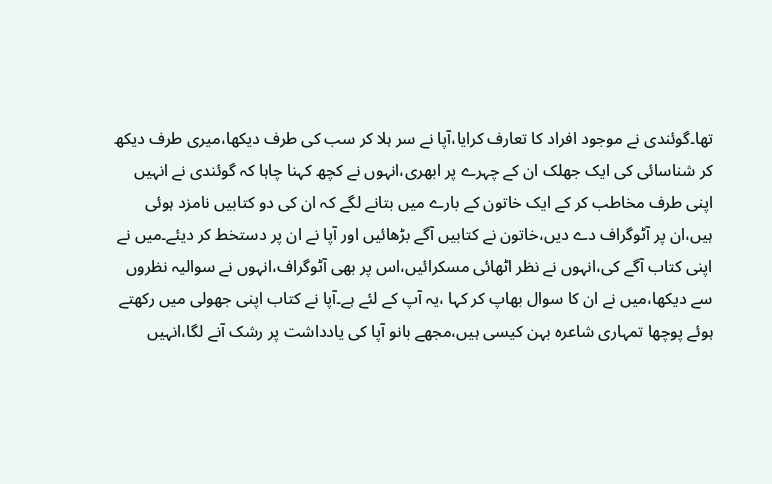تھا۔گوئندی نے موجود افراد کا تعارف کرایا،آپا نے سر ہلا کر سب کی طرف دیکھا،میری طرف دیکھ کر شناسائی کی ایک جھلک ان کے چہرے پر ابھری،انہوں نے کچھ کہنا چاہا کہ گوئندی نے انہیں اپنی طرف مخاطب کر کے ایک خاتون کے بارے میں بتانے لگے کہ ان کی دو کتابیں نامزد ہوئی ہیں،ان پر آٹوگراف دے دیں،خاتون نے کتابیں آگے بڑھائیں اور آپا نے ان پر دستخط کر دیئے۔میں نے اپنی کتاب آگے کی،انہوں نے نظر اٹھائی مسکرائیں،اس پر بھی آٹوگراف،انہوں نے سوالیہ نظروں سے دیکھا،میں نے ان کا سوال بھاپ کر کہا ،یہ آپ کے لئے ہے۔آپا نے کتاب اپنی جھولی میں رکھتے ہوئے پوچھا تمہاری شاعرہ بہن کیسی ہیں،مجھے بانو آپا کی یادداشت پر رشک آنے لگا،انہیں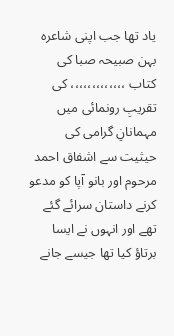یاد تھا جب اپنی شاعرہ بہن صبیحہ صبا کی کتاب ،،،،،،،،،،،،، کی تقریبِ رونمائی میں مہمانانِ گرامی کی حیثیت سے اشفاق احمد مرحوم اور بانو آپا کو مدعو کرنے داستان سرائے گئے تھے اور انہوں نے ایسا برتاؤ کیا تھا جیسے جانے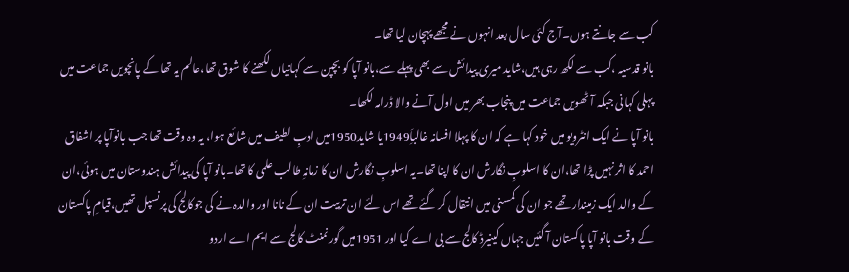کب سے جانتے ہوں۔آج کئی سال بعد انہوں نے مجھے پہچان لیا تھا۔
بانو قدسیہ ،کب سے لکھ رہی ہیں،شاید میری پیدائش سے بھی پہلے سے،بانو آپا کو بچپن سے کہانیاں لکھنے کا شوق تھا،عالم یہ تھا کے پانچویں جماعت میں پہلی کہانی جبکہ آٹھویں جماعت میں پنجاب بھر میں اول آنے والا ڈرامہ لکھا۔
بانو آپا نے ایک انٹرویو میں خود کہا ہے کہ ان کا پہلا افسانہ غالباَِ1949یا شاید1950میں ادبِ لطیف میں شائع ہوا، یہ وہ وقت تھا جب بانوآپا پر اشفاق احمد کا اثر نہیں پڑا تھا،ان کا اسلوبِ نگارش ان کا اپنا تھا۔یہ اسلوبِ نگارش ان کا زمانہِ طالب علمی کا تھا۔بانو آپا کی پیدائش ہندوستان میں ہوئی،ان کے والد ایک زمیندار تھے جو ان کی کمسنی میں انتقال کر گئے تھے اس لئے ان تربیت ان کے نانا اور والدہ نے کی جوکالج کی پرنسپل تھیں،قیامِ پاکستان کے وقت بانو آپا پاکستان آ گئیں جہاں کینیرڈ کالج سے بی اے کیا اور 1951میں گورنمنٹ کالج سے ایم اے اردو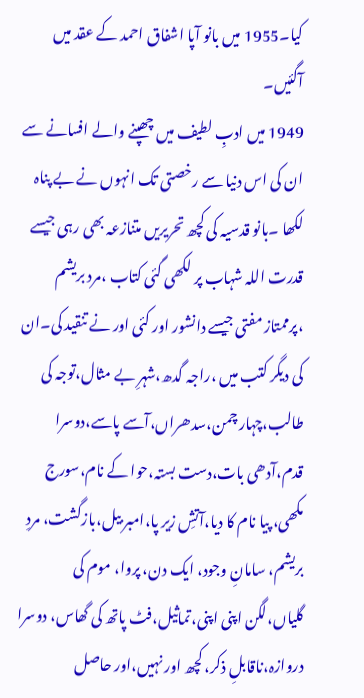کیا۔1955 میں بانو آپا اشفاق احمد کے عقد میں آگئیں۔
1949 میں ادبِ لطیف میں چھپنے والے افسانے سے ان کی اس دنیا سے رخصتی تک انہوں نے بے پناہ لکھا ۔بانو قدسیہ کی کچھ تحریریں متنازعہ بھی رہی جیسے قدرت اللہ شہاب پر لکھی گئی کتاب ،مرد بریشم ،پرممتاز مفتی جیسے دانشور اور کئی اور نے تنقید کی۔ان کی دیگر کتب میں ،راجہ گدھ،شہرِ بے مثال،توجہ کی طالب،چہار چمن،سدھراں،آسے پاسے،دوسرا قدم،آدھی بات،دست بستہ،حوا کے نام،سورج مکھی، پیا نام کا دیا،آتشِ زیر پا،امبر بیل،بازگشت، مردِ بریشم، سامانِ وجود، ایک دن، پروا، موم کی گلیاں،لگن اپنی اپنی،تماثیل،فٹ پاتھ کی گھاس، دوسرا دروازہ،ناقابلِ ذکر، کچھ اور نہیں،اور حاصل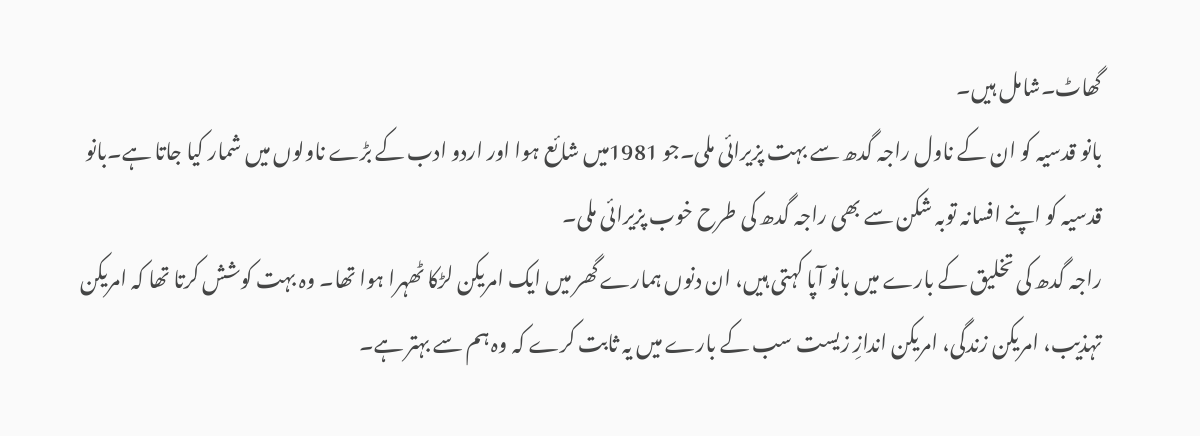گھاٹ۔شامل ہیں۔
بانو قدسیہ کو ان کے ناول راجہ گدھ سے بہت پزیرائی ملی۔جو 1981میں شائع ہوا اور اردو ادب کے بڑے ناولوں میں شمار کیا جاتا ہے۔بانو قدسیہ کو اپنے افسانہ توبہ شکن سے بھی راجہ گدھ کی طرح خوب پزیرائی ملی۔
راجہ گدھ کی تخلیق کے بارے میں بانو آپا کہتی ہیں، ان دنوں ہمارے گھر میں ایک امریکن لڑکا ٹھہرا ہوا تھا۔ وہ بہت کوشش کرتا تھا کہ امریکن تہذیب، امریکن زندگی، امریکن اندازِ زیست سب کے بارے میں یہ ثابت کرے کہ وہ ہم سے بہتر ہے۔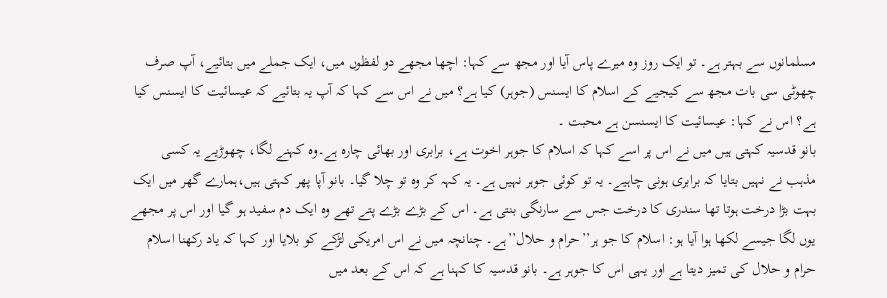مسلمانوں سے بہتر ہے۔ تو ایک روز وہ میرے پاس آیا اور مجھ سے کہا: اچھا مجھے دو لفظوں میں، ایک جملے میں بتائیے، آپ صرف چھوٹی سی بات مجھ سے کیجیے کے اسلام کا ایسنس (جوہر) کیا ہے؟ میں نے اس سے کہا کہ آپ یہ بتائیے کہ عیسائیت کا ایسنس کیا ہے؟ اس نے کہا: عیسائیت کا ایسنسن ہے محبت ۔
بانو قدسیہ کہتی ہیں میں نے اس پر اسے کہا کہ اسلام کا جوہر اخوت ہے، برابری اور بھائی چارہ ہے۔وہ کہنے لگا، چھوڑیے یہ کسی مذہب نے نہیں بتایا کہ برابری ہونی چاہیے۔ یہ تو کوئی جوہر نہیں ہے۔ یہ کہہ کر وہ تو چلا گیا۔ بانو آپا پھر کہتی ہیں،ہمارے گھر میں ایک بہت بڑا درخت ہوتا تھا سندری کا درخت جس سے سارنگی بنتی ہے۔ اس کے بڑے بڑے پتے تھے وہ ایک دم سفید ہو گیا اور اس پر مجھے یوں لگا جیسے لکھا ہوا آیا ہو: اسلام کا جو ہر’’حرام و حلال’’ہے۔ چنانچہ میں نے اس امریکی لڑکے کو بلایا اور کہا کہ یاد رکھنا اسلام حرام و حلال کی تمیز دیتا ہے اور یہی اس کا جوہر ہے۔ بانو قدسیہ کا کہنا ہے کہ اس کے بعد میں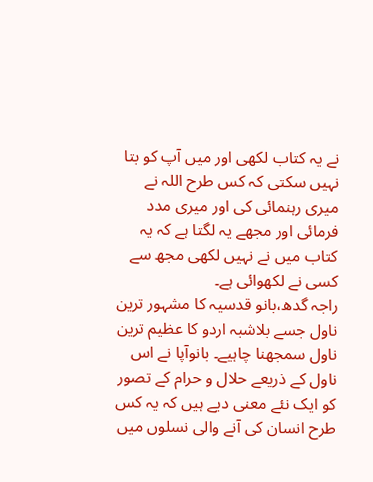نے یہ کتاب لکھی اور میں آپ کو بتا نہیں سکتی کہ کس طرح اللہ نے میری رہنمائی کی اور میری مدد فرمائی اور مجھے یہ لگتا ہے کہ یہ کتاب میں نے نہیں لکھی مجھ سے کسی نے لکھوائی ہے۔
راجہ گدھ،بانو قدسیہ کا مشہور ترین ناول جسے بلاشبہ اردو کا عظیم ترین ناول سمجھنا چاہیے۔ بانوآپا نے اس ناول کے ذریعے حلال و حرام کے تصور کو ایک نئے معنی دیے ہیں کہ یہ کس طرح انسان کی آنے والی نسلوں میں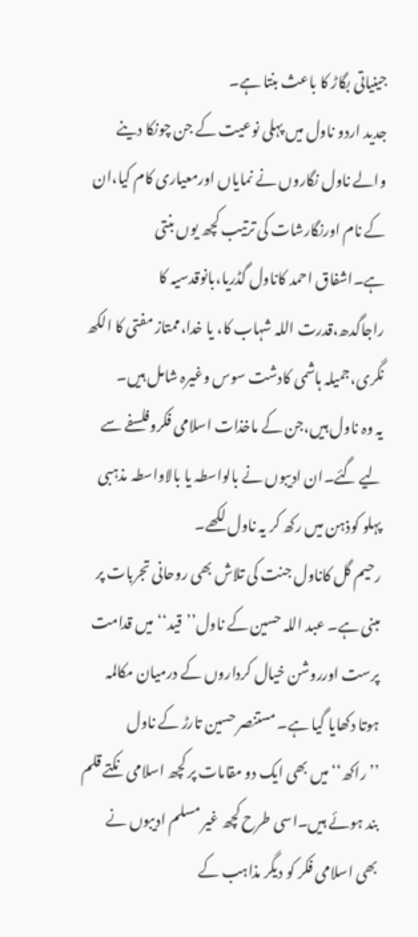جینیاتی بگاڑ کا باعث بنتا ہے۔
جدید اردو ناول میں پہلی نوعیت کے جن چونکا دینے والے ناول نگاروں نے نمایاں اورمعیاری کام کیا،ان کے نام اورنگارشات کی ترتیب کچھ یوں بنتی ہے۔اشفاق احمد کاناول گڈریا،بانوقدسیہ کا راجاگدھ،قدرت اللہ شہاب کا، یا خدا،ممتاز مفتی کا الکھ نگری،جمیلہ ہاشمی کادشت سوس وغیرہ شامل ہیں۔
یہ وہ ناول ہیں،جن کے ماخذات اسلامی فکروفلسفے سے لیے گئے۔ان ادیبوں نے بالواسطہ یا بالاواسطہ مذہبی پہلو کوذہن میں رکھ کر یہ ناول لکھے۔
رحیم گل کاناول جنت کی تلاش بھی روحانی تجربات پر مبنی ہے۔ عبد اللہ حسین کے ناول’’قید‘‘میں قدامت پرست اورروشن خیال کرداروں کے درمیان مکالمہ ہوتا دکھایا گیا ہے۔ مستنصر حسین تارڑ کے ناول ’’راکھ‘‘میں بھی ایک دو مقامات پر کچھ اسلامی نکتے قلم بند ہوئے ہیں۔اسی طرح کچھ غیر مسلم ادیبوں نے بھی اسلامی فکر کو دیگر مذاہب کے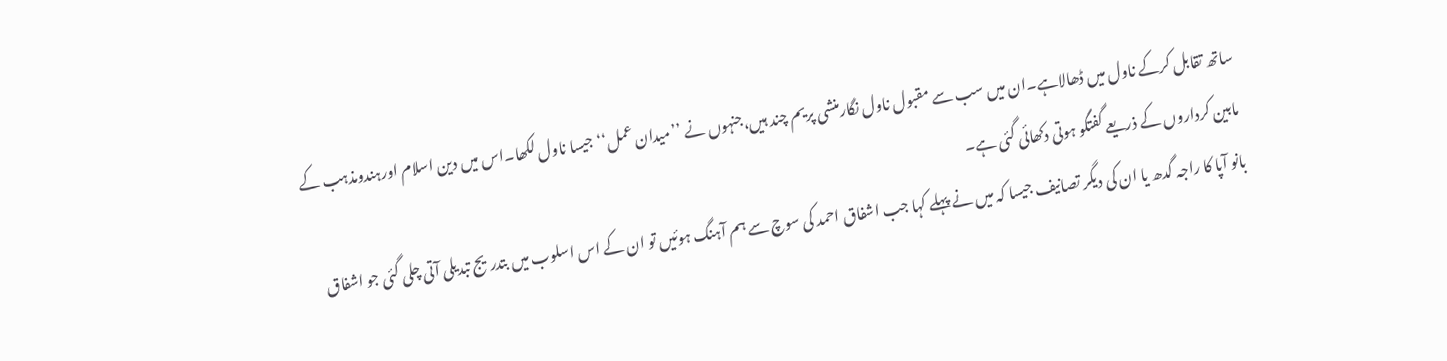ساتھ تقابل کرکے ناول میں ڈھالاہے۔ان میں سب سے مقبول ناول نگارمنشی پریم چند ہیں،جنہوں نے ’’میدان عمل‘‘جیسا ناول لکھا۔اس میں دین اسلام اورہندومذہب کے مابین کرداروں کے ذریعے گفتگو ہوتی دکھائی گئی ہے۔
بانو آپا کا راجہ گدھ یا ان کی دیگر تصانیف جیسا کہ میں نے پہلے کہا جب اشفاق احمد کی سوچ سے ہم آہنگ ہوئیں تو ان کے اس اسلوب میں بتدریج تبدیلی آتی چلی گئی جو اشفاق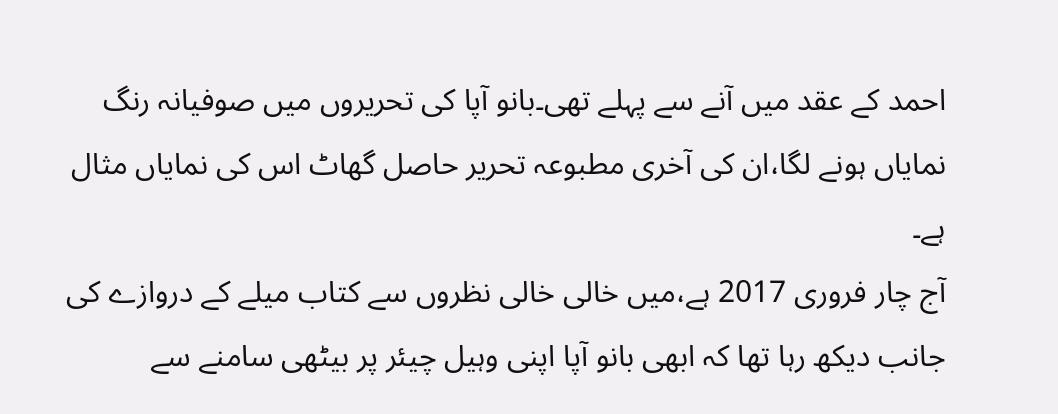احمد کے عقد میں آنے سے پہلے تھی۔بانو آپا کی تحریروں میں صوفیانہ رنگ نمایاں ہونے لگا،ان کی آخری مطبوعہ تحریر حاصل گھاٹ اس کی نمایاں مثال ہے۔
آج چار فروری 2017 ہے،میں خالی خالی نظروں سے کتاب میلے کے دروازے کی جانب دیکھ رہا تھا کہ ابھی بانو آپا اپنی وہیل چیئر پر بیٹھی سامنے سے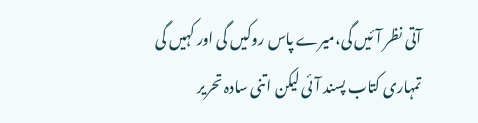آتی نظر آئیں گی،میرے پاس روکیں گی اور کہیں گی تمہاری کتاب پسند آئی لیکن اتنی سادہ تحریر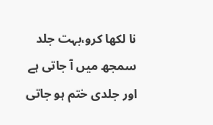نا لکھا کرو،بہت جلد سمجھ میں آ جاتی ہے اور جلدی ختم ہو جاتی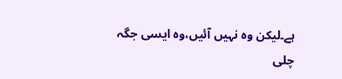ہے۔لیکن وہ نہیں آئیں،وہ ایسی جگہ چلی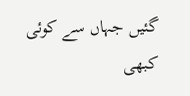گئیں جہاں سے کوئی کبھی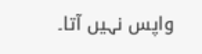واپس نہیں آتا۔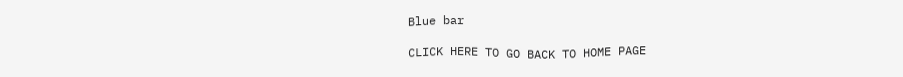Blue bar

CLICK HERE TO GO BACK TO HOME PAGE